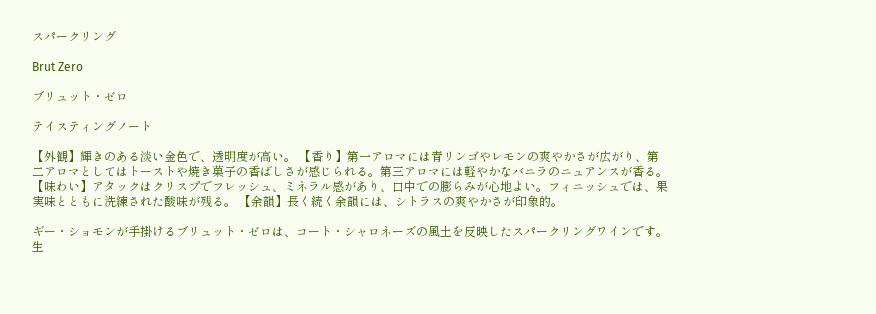スパークリング

Brut Zero

ブリュット・ゼロ

テイスティングノート

【外観】輝きのある淡い金色で、透明度が高い。 【香り】第一アロマには青リンゴやレモンの爽やかさが広がり、第二アロマとしてはトーストや焼き菓子の香ばしさが感じられる。第三アロマには軽やかなバニラのニュアンスが香る。 【味わい】アタックはクリスプでフレッシュ、ミネラル感があり、口中での膨らみが心地よい。フィニッシュでは、果実味とともに洗練された酸味が残る。 【余韻】長く続く余韻には、シトラスの爽やかさが印象的。

ギー・ショモンが手掛けるブリュット・ゼロは、コート・シャロネーズの風土を反映したスパークリングワインです。生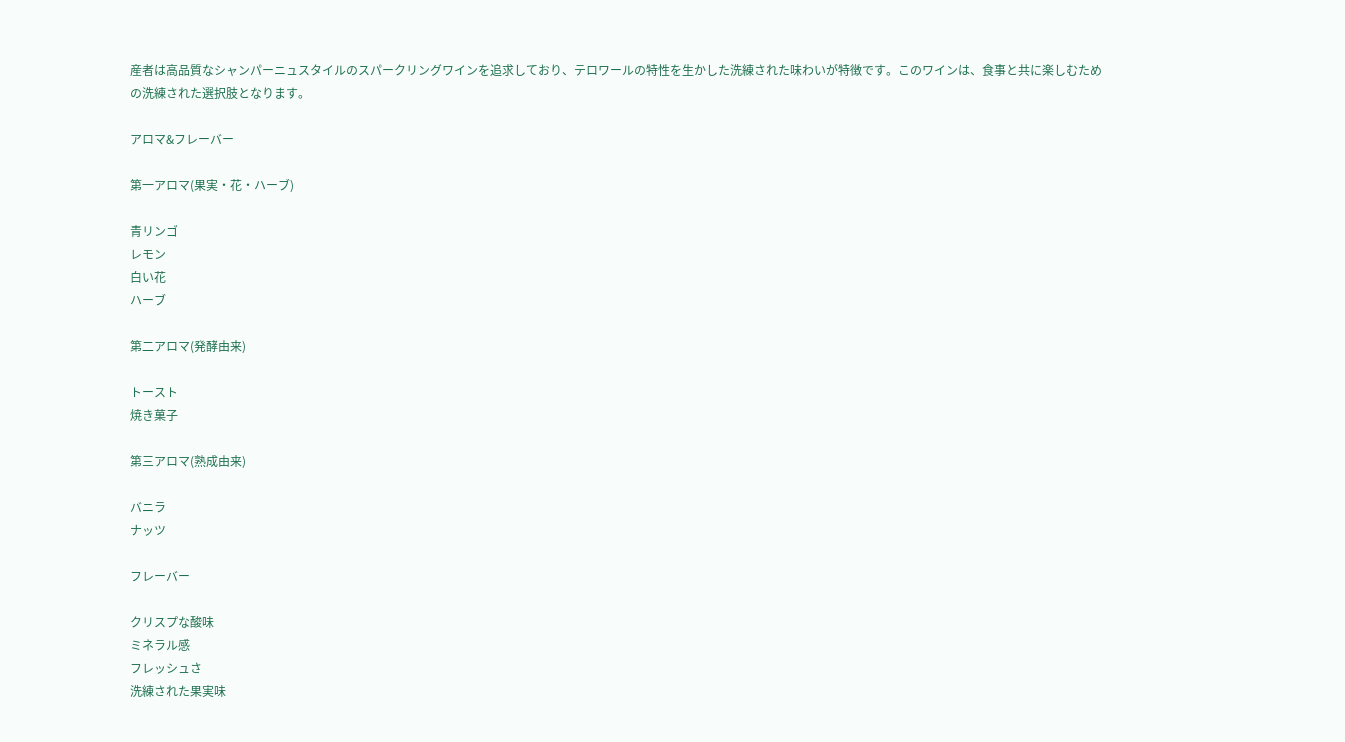産者は高品質なシャンパーニュスタイルのスパークリングワインを追求しており、テロワールの特性を生かした洗練された味わいが特徴です。このワインは、食事と共に楽しむための洗練された選択肢となります。

アロマ&フレーバー

第一アロマ(果実・花・ハーブ)

青リンゴ
レモン
白い花
ハーブ

第二アロマ(発酵由来)

トースト
焼き菓子

第三アロマ(熟成由来)

バニラ
ナッツ

フレーバー

クリスプな酸味
ミネラル感
フレッシュさ
洗練された果実味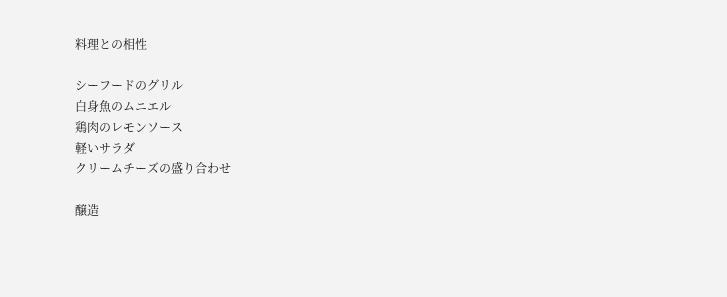料理との相性

シーフードのグリル
白身魚のムニエル
鶏肉のレモンソース
軽いサラダ
クリームチーズの盛り合わせ

醸造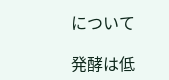について

発酵は低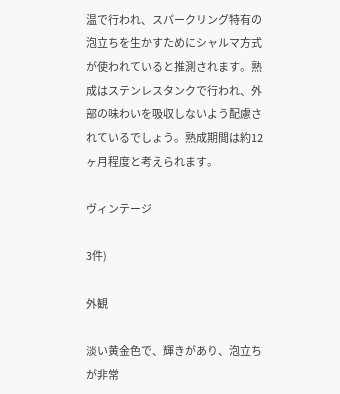温で行われ、スパークリング特有の泡立ちを生かすためにシャルマ方式が使われていると推測されます。熟成はステンレスタンクで行われ、外部の味わいを吸収しないよう配慮されているでしょう。熟成期間は約12ヶ月程度と考えられます。

ヴィンテージ

3件)

外観

淡い黄金色で、輝きがあり、泡立ちが非常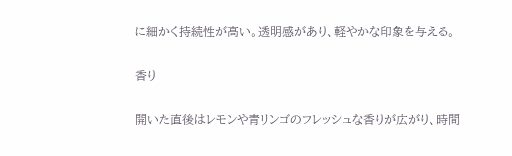に細かく持続性が高い。透明感があり、軽やかな印象を与える。

香り

開いた直後はレモンや青リンゴのフレッシュな香りが広がり、時間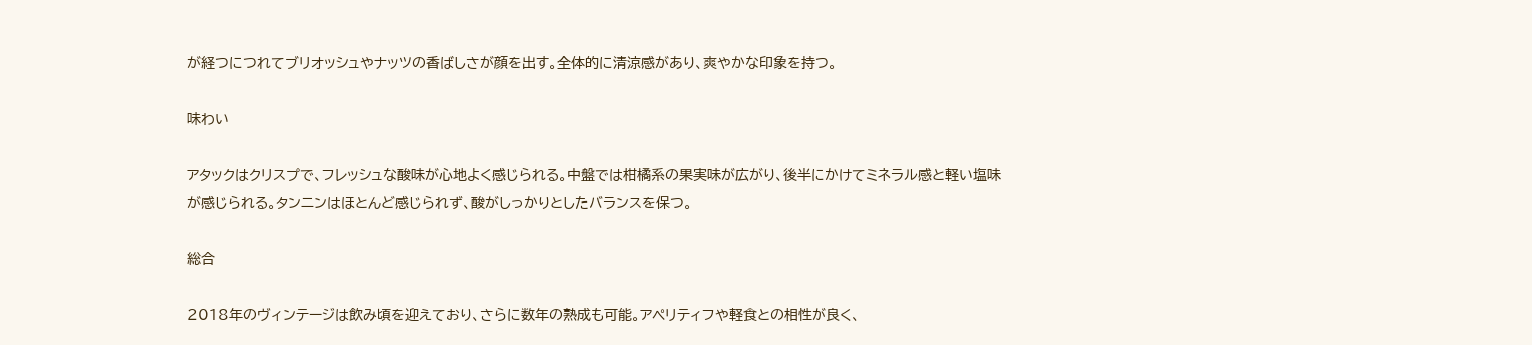が経つにつれてブリオッシュやナッツの香ばしさが顔を出す。全体的に清涼感があり、爽やかな印象を持つ。

味わい

アタックはクリスプで、フレッシュな酸味が心地よく感じられる。中盤では柑橘系の果実味が広がり、後半にかけてミネラル感と軽い塩味が感じられる。タンニンはほとんど感じられず、酸がしっかりとしたバランスを保つ。

総合

2018年のヴィンテージは飲み頃を迎えており、さらに数年の熟成も可能。アペリティフや軽食との相性が良く、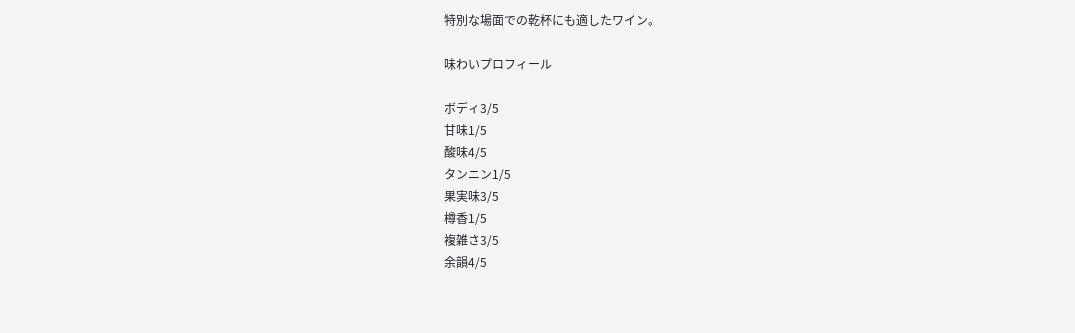特別な場面での乾杯にも適したワイン。

味わいプロフィール

ボディ3/5
甘味1/5
酸味4/5
タンニン1/5
果実味3/5
樽香1/5
複雑さ3/5
余韻4/5